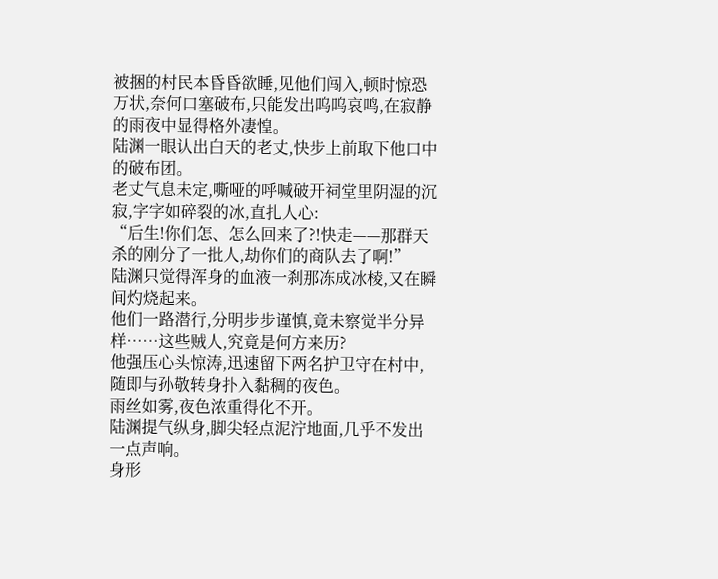被捆的村民本昏昏欲睡,见他们闯入,顿时惊恐万状,奈何口塞破布,只能发出呜呜哀鸣,在寂静的雨夜中显得格外凄惶。
陆渊一眼认出白天的老丈,快步上前取下他口中的破布团。
老丈气息未定,嘶哑的呼喊破开祠堂里阴湿的沉寂,字字如碎裂的冰,直扎人心:
“后生!你们怎、怎么回来了?!快走——那群天杀的刚分了一批人,劫你们的商队去了啊!”
陆渊只觉得浑身的血液一刹那冻成冰棱,又在瞬间灼烧起来。
他们一路潜行,分明步步谨慎,竟未察觉半分异样……这些贼人,究竟是何方来历?
他强压心头惊涛,迅速留下两名护卫守在村中,随即与孙敬转身扑入黏稠的夜色。
雨丝如雾,夜色浓重得化不开。
陆渊提气纵身,脚尖轻点泥泞地面,几乎不发出一点声响。
身形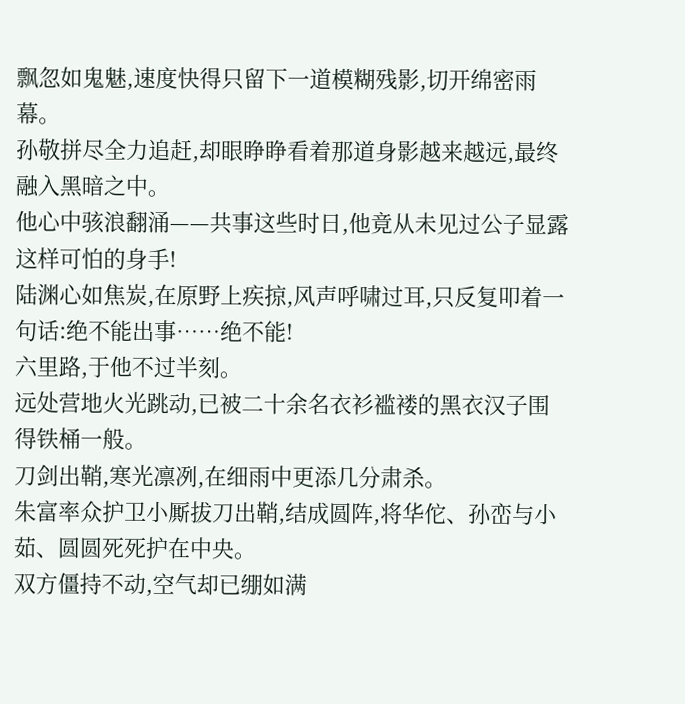飘忽如鬼魅,速度快得只留下一道模糊残影,切开绵密雨幕。
孙敬拼尽全力追赶,却眼睁睁看着那道身影越来越远,最终融入黑暗之中。
他心中骇浪翻涌——共事这些时日,他竟从未见过公子显露这样可怕的身手!
陆渊心如焦炭,在原野上疾掠,风声呼啸过耳,只反复叩着一句话:绝不能出事……绝不能!
六里路,于他不过半刻。
远处营地火光跳动,已被二十余名衣衫褴褛的黑衣汉子围得铁桶一般。
刀剑出鞘,寒光凛冽,在细雨中更添几分肃杀。
朱富率众护卫小厮拔刀出鞘,结成圆阵,将华佗、孙峦与小茹、圆圆死死护在中央。
双方僵持不动,空气却已绷如满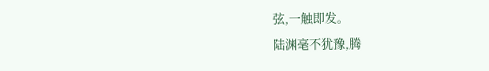弦,一触即发。
陆渊毫不犹豫,腾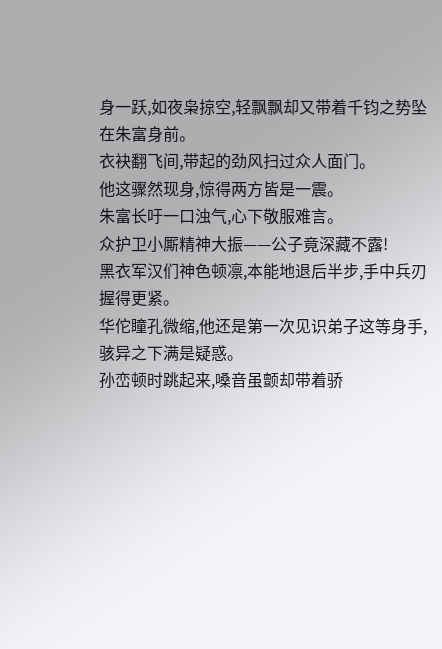身一跃,如夜枭掠空,轻飘飘却又带着千钧之势坠在朱富身前。
衣袂翻飞间,带起的劲风扫过众人面门。
他这骤然现身,惊得两方皆是一震。
朱富长吁一口浊气,心下敬服难言。
众护卫小厮精神大振——公子竟深藏不露!
黑衣军汉们神色顿凛,本能地退后半步,手中兵刃握得更紧。
华佗瞳孔微缩,他还是第一次见识弟子这等身手,骇异之下满是疑惑。
孙峦顿时跳起来,嗓音虽颤却带着骄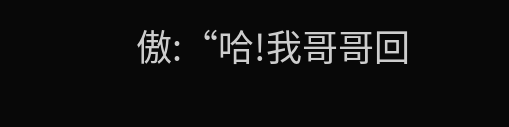傲:“哈!我哥哥回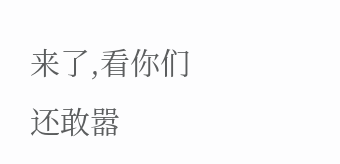来了,看你们还敢嚣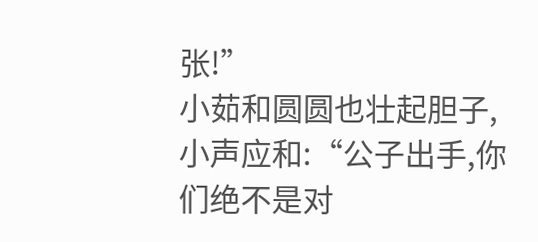张!”
小茹和圆圆也壮起胆子,小声应和:“公子出手,你们绝不是对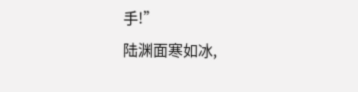手!”
陆渊面寒如冰,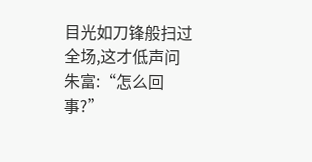目光如刀锋般扫过全场,这才低声问朱富:“怎么回事?”